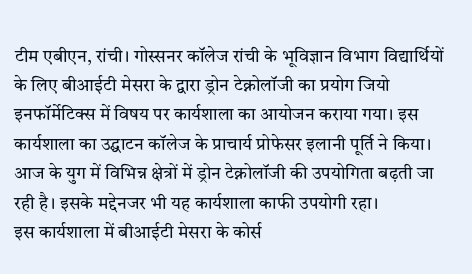टीम एबीएन, रांची। गोस्सनर कॉलेज रांची के भूविज्ञान विभाग विद्यार्थियों के लिए बीआईटी मेसरा के द्वारा ड्रोन टेक्नोलॉजी का प्रयोग जियो इनफॉर्मेटिक्स में विषय पर कार्यशाला का आयोजन कराया गया। इस कार्यशाला का उद्घाटन कॉलेज के प्राचार्य प्रोफेसर इलानी पूर्ति ने किया। आज के युग में विभिन्न क्षेत्रों में ड्रोन टेक्नोलॉजी की उपयोगिता बढ़ती जा रही है। इसके मद्देनजर भी यह कार्यशाला काफी उपयोगी रहा।
इस कार्यशाला में बीआईटी मेसरा के कोर्स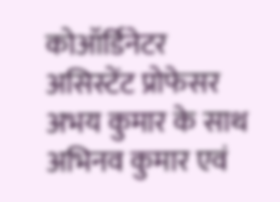कोऑर्डिनेटर असिस्टेंट प्रोफेसर अभय कुमार के साथ अभिनव कुमार एवं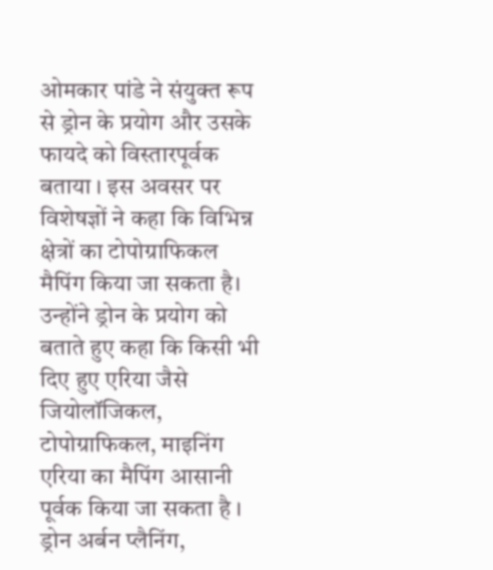ओमकार पांडे ने संयुक्त रूप से ड्रोन के प्रयोग और उसके फायदे को विस्तारपूर्वक बताया । इस अवसर पर विशेषज्ञों ने कहा कि विभिन्न क्षेत्रों का टोपोग्राफिकल मैपिंग किया जा सकता है।
उन्होंने ड्रोन के प्रयोग को बताते हुए कहा कि किसी भी दिए हुए एरिया जैसे जियोलॉजिकल, टोपोग्राफिकल, माइनिंग एरिया का मैपिंग आसानी पूर्वक किया जा सकता है । ड्रोन अर्बन प्लैनिंग,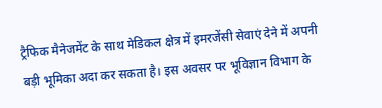ट्रैफिक मैनेजमेंट के साथ मेडिकल क्षेत्र में इमरजेंसी सेवाएं देने में अपनी बड़ी भूमिका अदा कर सकता है। इस अवसर पर भूविज्ञान विभाग के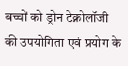बच्चों को ड्रोन टेक्नोलॉजी की उपयोगिता एवं प्रयोग के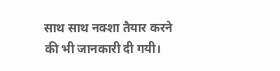साथ साथ नक्शा तैयार करने की भी जानकारी दी गयी।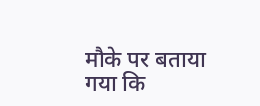मौके पर बताया गया कि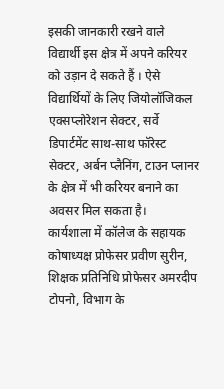इसकी जानकारी रखने वाले विद्यार्थी इस क्षेत्र में अपने करियर को उड़ान दे सकते हैं । ऐसे विद्यार्थियों के लिए जियोलॉजिकल एक्सप्लोरेशन सेक्टर, सर्वे डिपार्टमेंट साथ-साथ फॉरेस्ट सेक्टर, अर्बन प्लैनिंग, टाउन प्लानर के क्षेत्र में भी करियर बनाने का अवसर मिल सकता है।
कार्यशाला में कॉलेज के सहायक कोषाध्यक्ष प्रोफेसर प्रवीण सुरीन, शिक्षक प्रतिनिधि प्रोफेसर अमरदीप टोपनो, विभाग के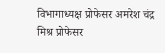विभागाध्यक्ष प्रोफेसर अमरेश चंद्र मिश्र प्रोफेसर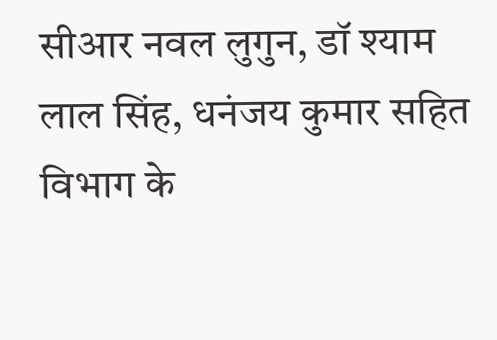सीआर नवल लुगुन, डॉ श्याम लाल सिंह, धनंजय कुमार सहित विभाग के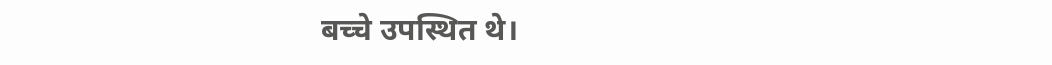बच्चे उपस्थित थे।